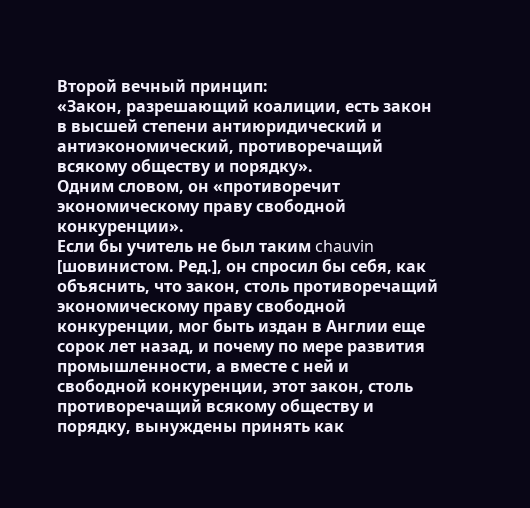Второй вечный принцип:
«Закон, разрешающий коалиции, есть закон в высшей степени антиюридический и антиэкономический, противоречащий всякому обществу и порядку».
Одним словом, он «противоречит экономическому праву свободной конкуренции».
Если бы учитель не был таким chauvin [шовинистом. Ред.], он спросил бы себя, как объяснить, что закон, столь противоречащий экономическому праву свободной конкуренции, мог быть издан в Англии еще сорок лет назад, и почему по мере развития промышленности, а вместе с ней и свободной конкуренции, этот закон, столь противоречащий всякому обществу и порядку, вынуждены принять как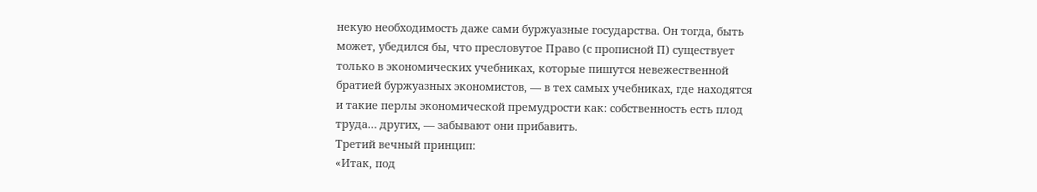некую необходимость даже сами буржуазные государства. Он тогда, быть может, убедился бы, что пресловутое Право (с прописной П) существует только в экономических учебниках, которые пишутся невежественной братией буржуазных экономистов, — в тех самых учебниках, где находятся и такие перлы экономической премудрости как: собственность есть плод труда… других, — забывают они прибавить.
Третий вечный принцип:
«Итак, под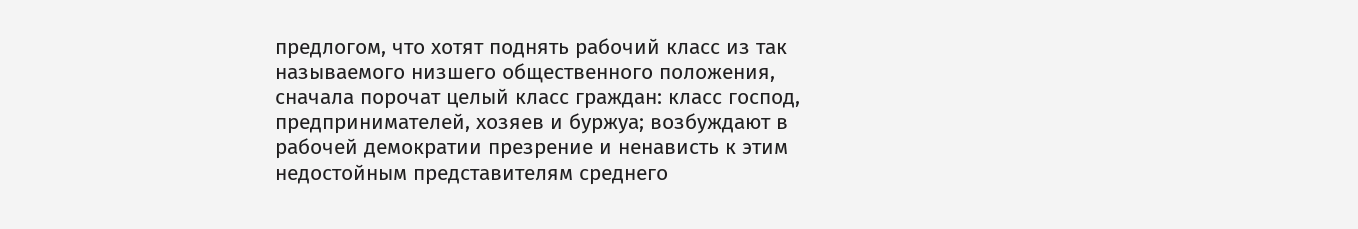предлогом, что хотят поднять рабочий класс из так называемого низшего общественного положения, сначала порочат целый класс граждан: класс господ, предпринимателей, хозяев и буржуа; возбуждают в рабочей демократии презрение и ненависть к этим недостойным представителям среднего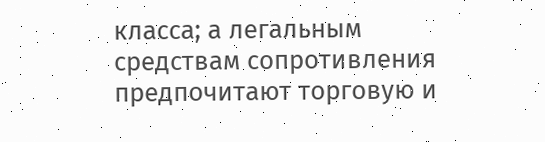класса; а легальным средствам сопротивления предпочитают торговую и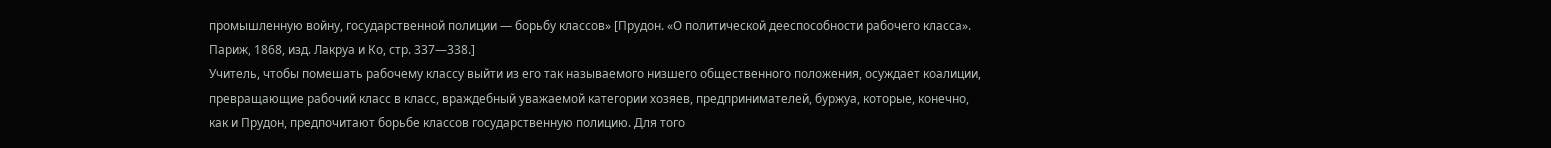промышленную войну, государственной полиции — борьбу классов» [Прудон. «О политической дееспособности рабочего класса». Париж, 1868, изд. Лакруа и Ко, стр. 337—338.]
Учитель, чтобы помешать рабочему классу выйти из его так называемого низшего общественного положения, осуждает коалиции, превращающие рабочий класс в класс, враждебный уважаемой категории хозяев, предпринимателей, буржуа, которые, конечно, как и Прудон, предпочитают борьбе классов государственную полицию. Для того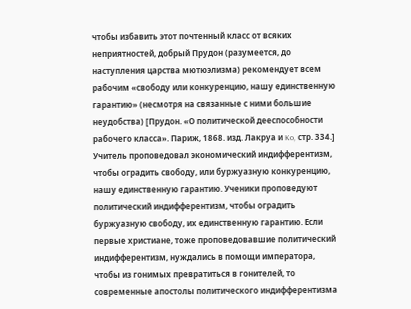чтобы избавить этот почтенный класс от всяких неприятностей, добрый Прудон (разумеется, до наступления царства мютюэлизма) рекомендует всем рабочим «свободу или конкуренцию, нашу единственную гарантию» (несмотря на связанные с ними большие неудобства) [Прудон. «О политической дееспособности рабочего класса». Париж, 1868. изд. Лакруа и Ko, стр. 334.]
Учитель проповедовал экономический индифферентизм, чтобы оградить свободу, или буржуазную конкуренцию, нашу единственную гарантию. Ученики проповедуют политический индифферентизм, чтобы оградить буржуазную свободу, их единственную гарантию. Если первые христиане, тоже проповедовавшие политический индифферентизм, нуждались в помощи императора, чтобы из гонимых превратиться в гонителей, то современные апостолы политического индифферентизма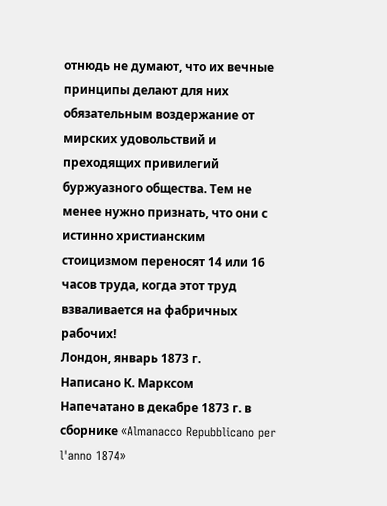отнюдь не думают, что их вечные принципы делают для них обязательным воздержание от мирских удовольствий и преходящих привилегий буржуазного общества. Тем не менее нужно признать, что они с истинно христианским стоицизмом переносят 14 или 16 часов труда, когда этот труд взваливается на фабричных рабочих!
Лондон, январь 1873 г.
Написано К. Марксом
Напечатано в декабре 1873 г. в сборнике «Almanacco Repubblicano per l'anno 1874»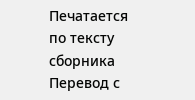Печатается по тексту сборника
Перевод с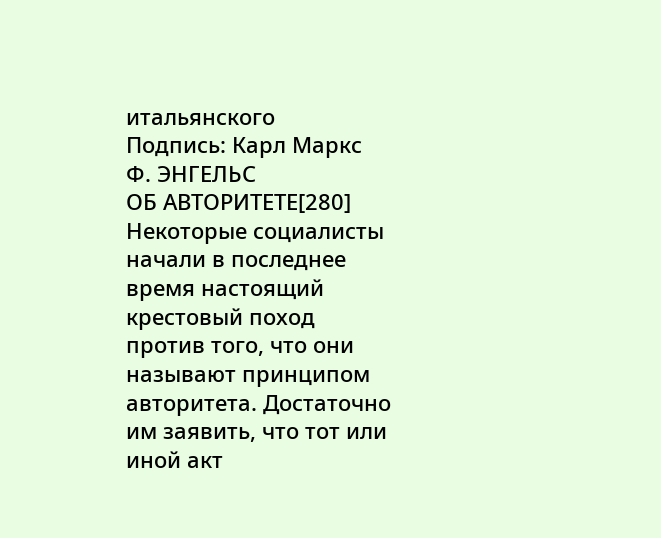итальянского
Подпись: Карл Маркс
Ф. ЭНГЕЛЬС
ОБ АВТОРИТЕТЕ[280]
Некоторые социалисты начали в последнее время настоящий крестовый поход против того, что они называют принципом авторитета. Достаточно им заявить, что тот или иной акт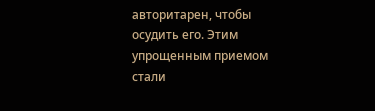авторитарен, чтобы осудить его. Этим упрощенным приемом стали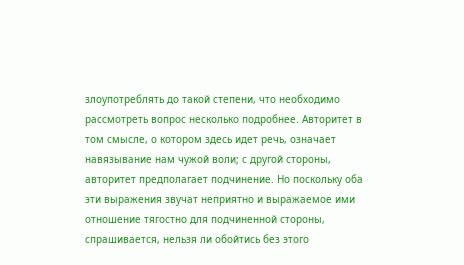злоупотреблять до такой степени, что необходимо рассмотреть вопрос несколько подробнее. Авторитет в том смысле, о котором здесь идет речь, означает навязывание нам чужой воли; с другой стороны, авторитет предполагает подчинение. Но поскольку оба эти выражения звучат неприятно и выражаемое ими отношение тягостно для подчиненной стороны, спрашивается, нельзя ли обойтись без этого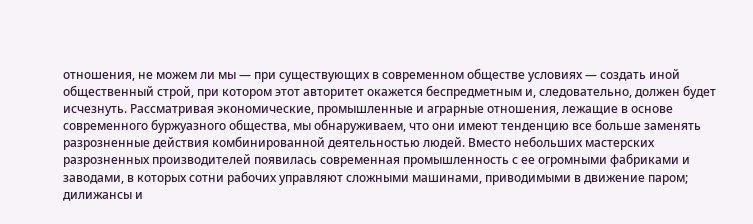отношения, не можем ли мы — при существующих в современном обществе условиях — создать иной общественный строй, при котором этот авторитет окажется беспредметным и, следовательно, должен будет исчезнуть. Рассматривая экономические, промышленные и аграрные отношения, лежащие в основе современного буржуазного общества, мы обнаруживаем, что они имеют тенденцию все больше заменять разрозненные действия комбинированной деятельностью людей. Вместо небольших мастерских разрозненных производителей появилась современная промышленность с ее огромными фабриками и заводами, в которых сотни рабочих управляют сложными машинами, приводимыми в движение паром; дилижансы и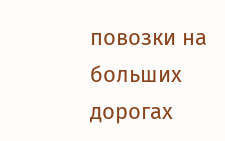повозки на больших дорогах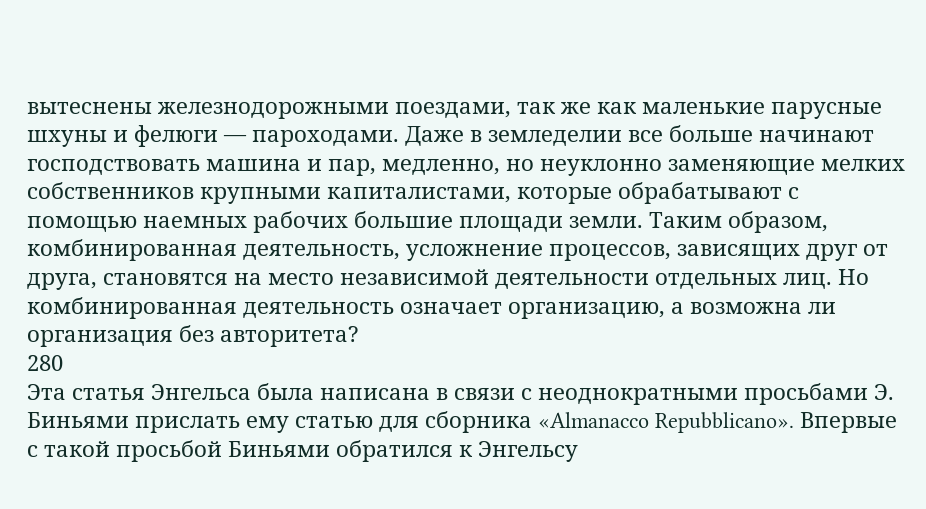вытеснены железнодорожными поездами, так же как маленькие парусные шхуны и фелюги — пароходами. Даже в земледелии все больше начинают господствовать машина и пар, медленно, но неуклонно заменяющие мелких собственников крупными капиталистами, которые обрабатывают с помощью наемных рабочих большие площади земли. Таким образом, комбинированная деятельность, усложнение процессов, зависящих друг от друга, становятся на место независимой деятельности отдельных лиц. Но комбинированная деятельность означает организацию, а возможна ли организация без авторитета?
280
Эта статья Энгельса была написана в связи с неоднократными просьбами Э. Биньями прислать ему статью для сборника «Almanacco Repubblicano». Впервые с такой просьбой Биньями обратился к Энгельсу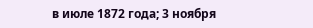в июле 1872 года; 3 ноября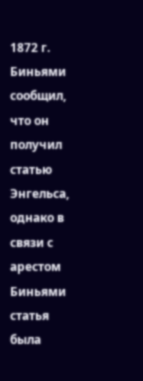1872 г. Биньями сообщил, что он получил статью Энгельса, однако в связи с арестом Биньями статья была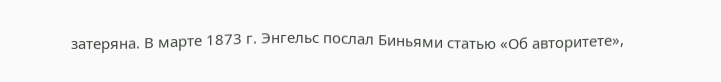затеряна. В марте 1873 г. Энгельс послал Биньями статью «Об авторитете»,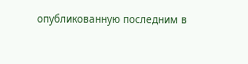опубликованную последним в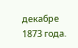декабре 1873 года.